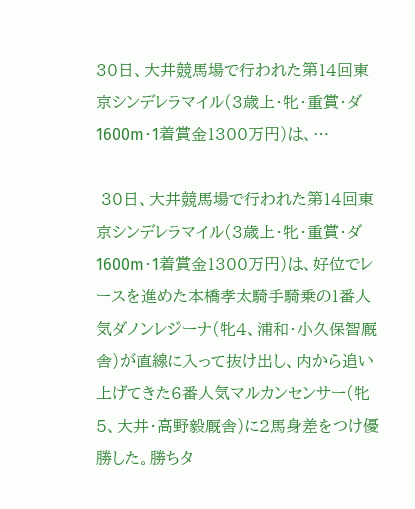30日、大井競馬場で行われた第14回東京シンデレラマイル(3歳上・牝・重賞・ダ1600m・1着賞金1300万円)は、…

 30日、大井競馬場で行われた第14回東京シンデレラマイル(3歳上・牝・重賞・ダ1600m・1着賞金1300万円)は、好位でレースを進めた本橋孝太騎手騎乗の1番人気ダノンレジーナ(牝4、浦和・小久保智厩舎)が直線に入って抜け出し、内から追い上げてきた6番人気マルカンセンサー(牝5、大井・高野毅厩舎)に2馬身差をつけ優勝した。勝ちタ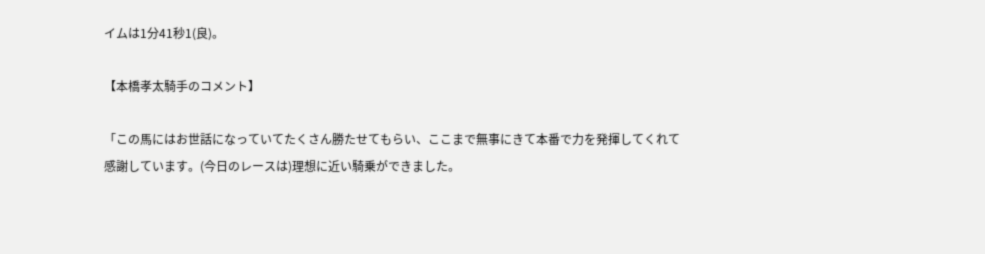イムは1分41秒1(良)。

【本橋孝太騎手のコメント】

「この馬にはお世話になっていてたくさん勝たせてもらい、ここまで無事にきて本番で力を発揮してくれて感謝しています。(今日のレースは)理想に近い騎乗ができました。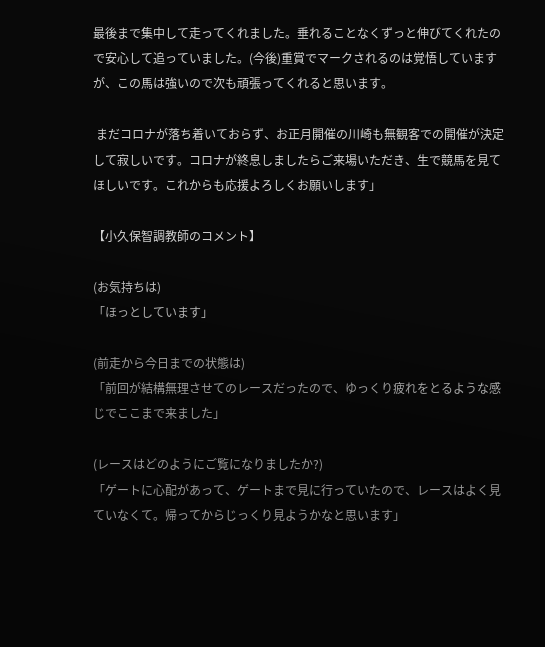最後まで集中して走ってくれました。垂れることなくずっと伸びてくれたので安心して追っていました。(今後)重賞でマークされるのは覚悟していますが、この馬は強いので次も頑張ってくれると思います。

 まだコロナが落ち着いておらず、お正月開催の川崎も無観客での開催が決定して寂しいです。コロナが終息しましたらご来場いただき、生で競馬を見てほしいです。これからも応援よろしくお願いします」

【小久保智調教師のコメント】

(お気持ちは)
「ほっとしています」

(前走から今日までの状態は)
「前回が結構無理させてのレースだったので、ゆっくり疲れをとるような感じでここまで来ました」

(レースはどのようにご覧になりましたか?)
「ゲートに心配があって、ゲートまで見に行っていたので、レースはよく見ていなくて。帰ってからじっくり見ようかなと思います」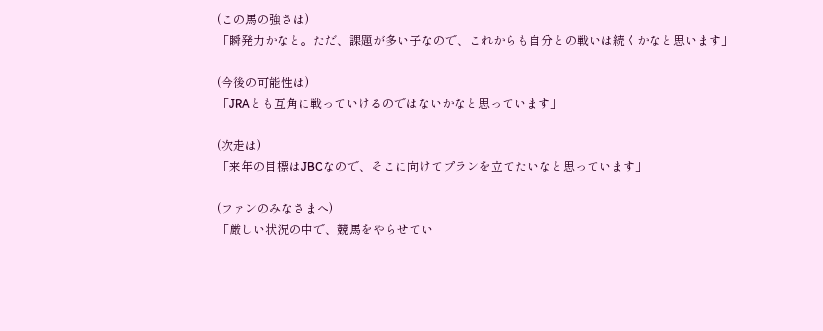(この馬の強さは)
「瞬発力かなと。ただ、課題が多い子なので、これからも自分との戦いは続くかなと思います」

(今後の可能性は)
「JRAとも互角に戦っていけるのではないかなと思っています」

(次走は)
「来年の目標はJBCなので、そこに向けてプランを立てたいなと思っています」

(ファンのみなさまへ)
「厳しい状況の中で、競馬をやらせてい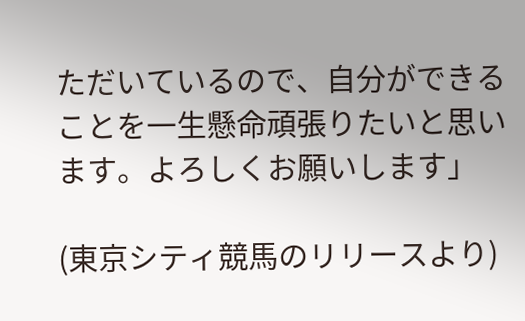ただいているので、自分ができることを一生懸命頑張りたいと思います。よろしくお願いします」

(東京シティ競馬のリリースより)